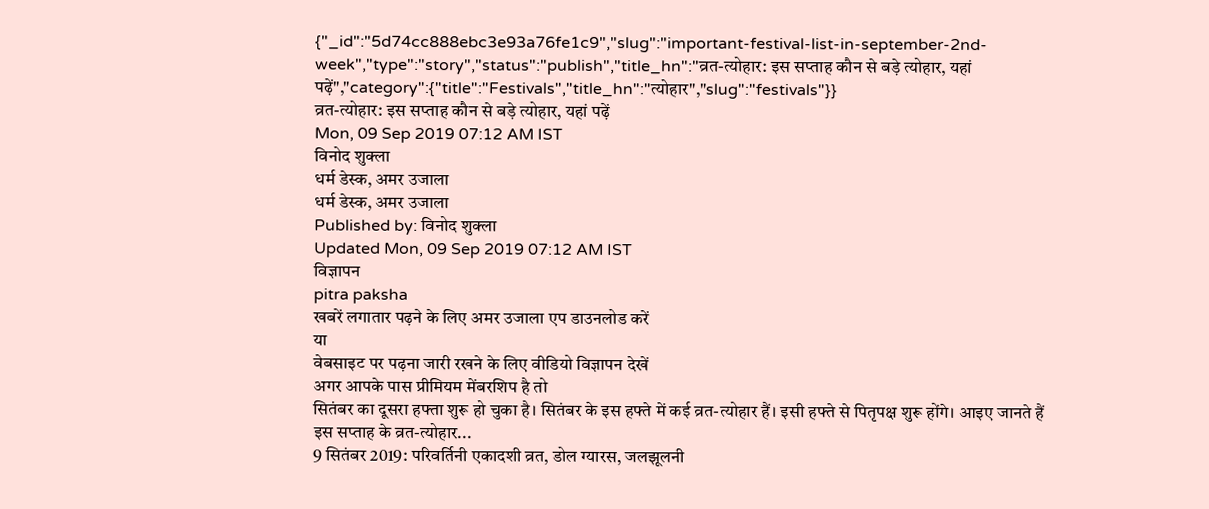{"_id":"5d74cc888ebc3e93a76fe1c9","slug":"important-festival-list-in-september-2nd-week","type":"story","status":"publish","title_hn":"व्रत-त्योहार: इस सप्ताह कौन से बड़े त्योहार, यहां पढ़ें","category":{"title":"Festivals","title_hn":"त्योहार","slug":"festivals"}}
व्रत-त्योहार: इस सप्ताह कौन से बड़े त्योहार, यहां पढ़ें
Mon, 09 Sep 2019 07:12 AM IST
विनोद शुक्ला
धर्म डेस्क, अमर उजाला
धर्म डेस्क, अमर उजाला
Published by: विनोद शुक्ला
Updated Mon, 09 Sep 2019 07:12 AM IST
विज्ञापन
pitra paksha
खबरें लगातार पढ़ने के लिए अमर उजाला एप डाउनलोड करें
या
वेबसाइट पर पढ़ना जारी रखने के लिए वीडियो विज्ञापन देखें
अगर आपके पास प्रीमियम मेंबरशिप है तो
सितंबर का दूसरा हफ्ता शुरू हो चुका है। सितंबर के इस हफ्ते में कई व्रत-त्योहार हैं। इसी हफ्ते से पितृपक्ष शुरू होंगे। आइए जानते हैं इस सप्ताह के व्रत-त्योहार...
9 सितंबर 2019: परिवर्तिनी एकादशी व्रत, डोल ग्यारस, जलझूलनी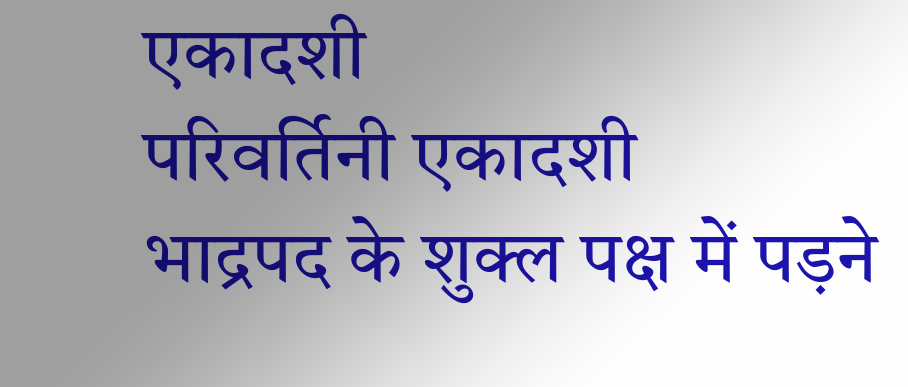एकादशी
परिवर्तिनी एकादशी
भाद्रपद के शुक्ल पक्ष में पड़ने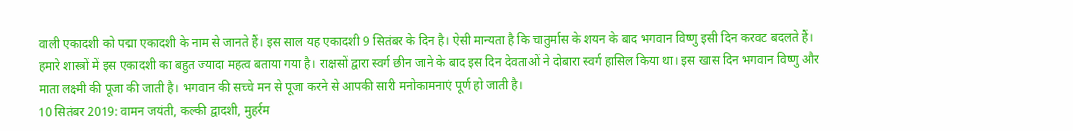वाली एकादशी को पद्मा एकादशी के नाम से जानते हैं। इस साल यह एकादशी 9 सितंबर के दिन है। ऐसी मान्यता है कि चातुर्मास के शयन के बाद भगवान विष्णु इसी दिन करवट बदलते हैं। हमारे शास्त्रों में इस एकादशी का बहुत ज्यादा महत्व बताया गया है। राक्षसों द्वारा स्वर्ग छीन जाने के बाद इस दिन देवताओं ने दोबारा स्वर्ग हासिल किया था। इस खास दिन भगवान विष्णु और माता लक्ष्मी की पूजा की जाती है। भगवान की सच्चे मन से पूजा करने से आपकी सारी मनोकामनाएं पूर्ण हो जाती है।
10 सितंबर 2019: वामन जयंती, कल्की द्वादशी, मुहर्रम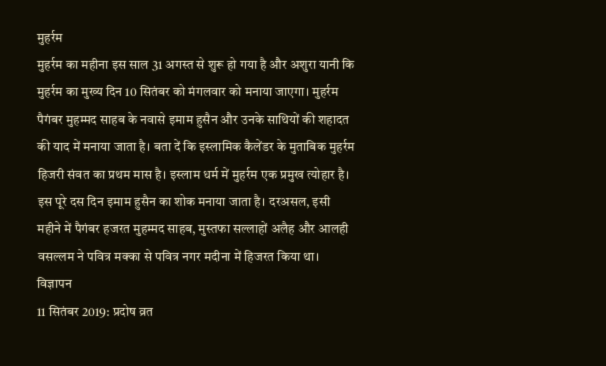मुहर्रम
मुहर्रम का महीना इस साल 31 अगस्त से शुरू हो गया है और अशुरा यानी कि मुहर्रम का मुख्य दिन 10 सितंबर को मंगलवार को मनाया जाएगा। मुहर्रम पैगंबर मुहम्मद साहब के नवासे इमाम हुसैन और उनके साथियों की शहादत की याद में मनाया जाता है। बता दें कि इस्लामिक कैलेंडर के मुताबिक मुहर्रम हिजरी संवत का प्रथम मास है। इस्लाम धर्म में मुहर्रम एक प्रमुख त्योहार है। इस पूरे दस दिन इमाम हुसैन का शोक मनाया जाता है। दरअसल, इसी महीने में पैगंबर हजरत मुहम्मद साहब, मुस्तफा सल्लाहों अलैह और आलही वसल्लम ने पवित्र मक्का से पवित्र नगर मदीना में हिजरत किया था।
विज्ञापन
11 सितंबर 2019: प्रदोष व्रत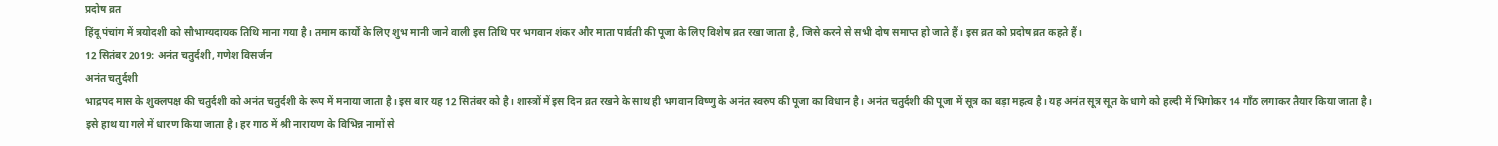प्रदोष व्रत
हिंदू पंचांग में त्रयोदशी को सौभाग्यदायक तिथि माना गया है। तमाम कार्यों के लिए शुभ मानी जाने वाली इस तिथि पर भगवान शंकर और माता पार्वती की पूजा के लिए विशेष व्रत रखा जाता है, जिसे करने से सभी दोष समाप्त हो जाते हैं। इस व्रत को प्रदोष व्रत कहते हैं।
12 सितंबर 2019: अनंत चतुर्दशी, गणेश विसर्जन
अनंत चतुर्दशी
भाद्रपद मास के शुक्लपक्ष की चतुर्दशी को अनंत चतुर्दशी के रूप में मनाया जाता है। इस बार यह 12 सितंबर को है। शास्त्रों में इस दिन व्रत रखने के साथ ही भगवान विष्णु के अनंत स्वरुप की पूजा का विधान है। अनंत चतुर्दशी की पूजा में सूत्र का बड़ा महत्व है। यह अनंत सूत्र सूत के धागे को हल्दी में भिगोकर 14 गाँठ लगाकर तैयार किया जाता है। इसे हाथ या गले में धारण किया जाता है। हर गाठ में श्री नारायण के विभिन्न नामों से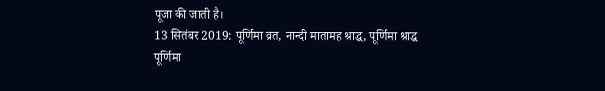पूजा की जाती है।
13 सितंबर 2019: पूर्णिमा व्रत, नान्दी मातामह श्राद्ध, पूर्णिमा श्राद्ध
पूर्णिमा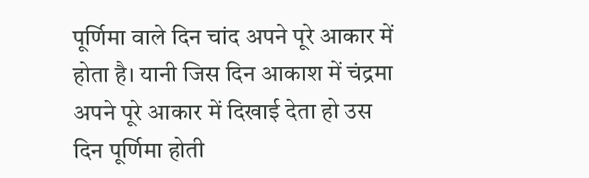पूर्णिमा वाले दिन चांद अपने पूरे आकार में होता है। यानी जिस दिन आकाश में चंद्रमा अपने पूरे आकार में दिखाई देता हो उस दिन पूर्णिमा होती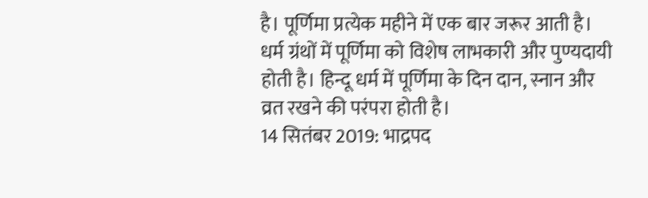है। पूर्णिमा प्रत्येक महीने में एक बार जरूर आती है। धर्म ग्रंथों में पूर्णिमा को विशेष लाभकारी और पुण्यदायी होती है। हिन्दू धर्म में पूर्णिमा के दिन दान, स्नान और व्रत रखने की परंपरा होती है।
14 सितंबर 2019: भाद्रपद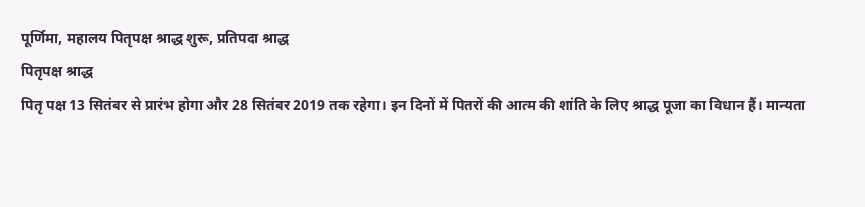पूर्णिमा, महालय पितृपक्ष श्राद्ध शुरू, प्रतिपदा श्राद्ध
पितृपक्ष श्राद्ध
पितृ पक्ष 13 सितंबर से प्रारंभ होगा और 28 सितंबर 2019 तक रहेगा। इन दिनों में पितरों की आत्म की शांति के लिए श्राद्ध पूजा का विधान हैं। मान्यता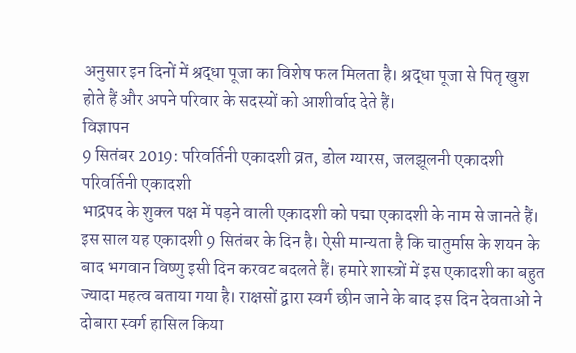अनुसार इन दिनों में श्रद्धा पूजा का विशेष फल मिलता है। श्रद्धा पूजा से पितृ खुश होते हैं और अपने परिवार के सदस्यों को आशीर्वाद देते हैं।
विज्ञापन
9 सितंबर 2019: परिवर्तिनी एकादशी व्रत, डोल ग्यारस, जलझूलनी एकादशी
परिवर्तिनी एकादशी
भाद्रपद के शुक्ल पक्ष में पड़ने वाली एकादशी को पद्मा एकादशी के नाम से जानते हैं। इस साल यह एकादशी 9 सितंबर के दिन है। ऐसी मान्यता है कि चातुर्मास के शयन के बाद भगवान विष्णु इसी दिन करवट बदलते हैं। हमारे शास्त्रों में इस एकादशी का बहुत ज्यादा महत्व बताया गया है। राक्षसों द्वारा स्वर्ग छीन जाने के बाद इस दिन देवताओं ने दोबारा स्वर्ग हासिल किया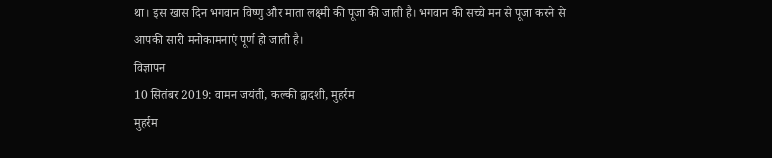था। इस खास दिन भगवान विष्णु और माता लक्ष्मी की पूजा की जाती है। भगवान की सच्चे मन से पूजा करने से आपकी सारी मनोकामनाएं पूर्ण हो जाती है।
विज्ञापन
10 सितंबर 2019: वामन जयंती, कल्की द्वादशी, मुहर्रम
मुहर्रम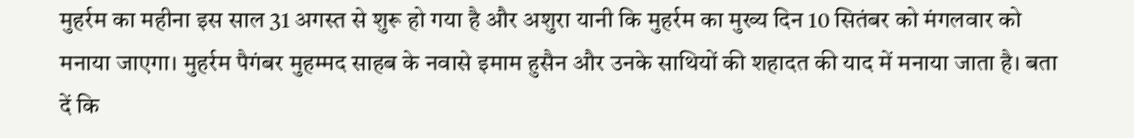मुहर्रम का महीना इस साल 31 अगस्त से शुरू हो गया है और अशुरा यानी कि मुहर्रम का मुख्य दिन 10 सितंबर को मंगलवार को मनाया जाएगा। मुहर्रम पैगंबर मुहम्मद साहब के नवासे इमाम हुसैन और उनके साथियों की शहादत की याद में मनाया जाता है। बता दें कि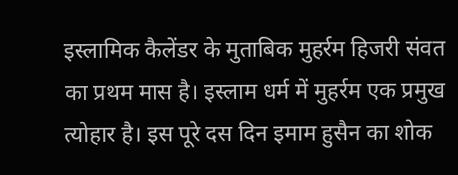इस्लामिक कैलेंडर के मुताबिक मुहर्रम हिजरी संवत का प्रथम मास है। इस्लाम धर्म में मुहर्रम एक प्रमुख त्योहार है। इस पूरे दस दिन इमाम हुसैन का शोक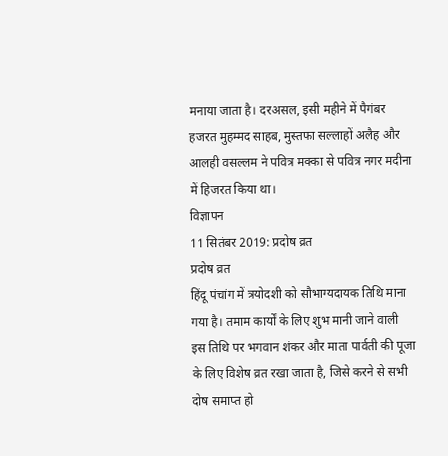मनाया जाता है। दरअसल, इसी महीने में पैगंबर हजरत मुहम्मद साहब, मुस्तफा सल्लाहों अलैह और आलही वसल्लम ने पवित्र मक्का से पवित्र नगर मदीना में हिजरत किया था।
विज्ञापन
11 सितंबर 2019: प्रदोष व्रत
प्रदोष व्रत
हिंदू पंचांग में त्रयोदशी को सौभाग्यदायक तिथि माना गया है। तमाम कार्यों के लिए शुभ मानी जाने वाली इस तिथि पर भगवान शंकर और माता पार्वती की पूजा के लिए विशेष व्रत रखा जाता है, जिसे करने से सभी दोष समाप्त हो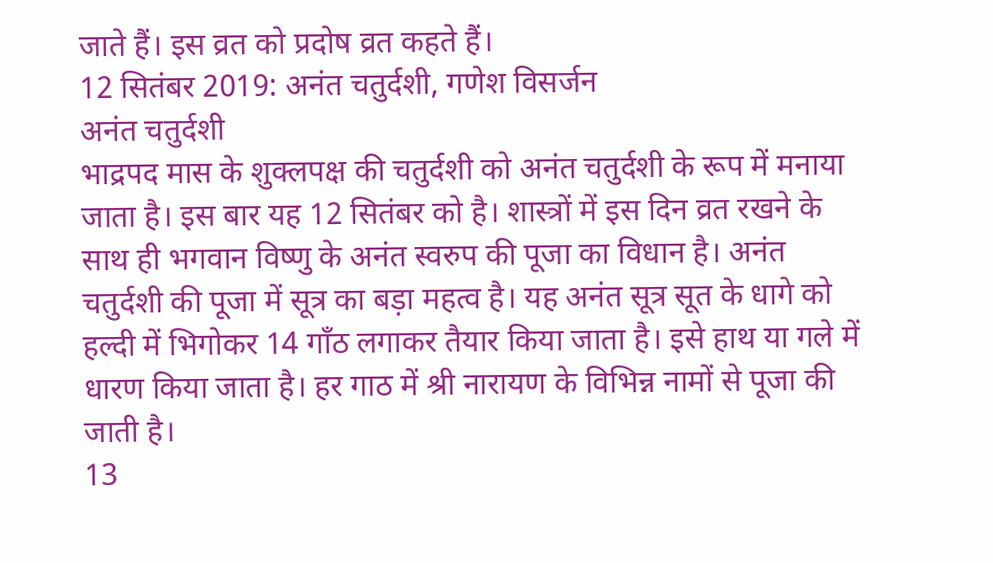जाते हैं। इस व्रत को प्रदोष व्रत कहते हैं।
12 सितंबर 2019: अनंत चतुर्दशी, गणेश विसर्जन
अनंत चतुर्दशी
भाद्रपद मास के शुक्लपक्ष की चतुर्दशी को अनंत चतुर्दशी के रूप में मनाया जाता है। इस बार यह 12 सितंबर को है। शास्त्रों में इस दिन व्रत रखने के साथ ही भगवान विष्णु के अनंत स्वरुप की पूजा का विधान है। अनंत चतुर्दशी की पूजा में सूत्र का बड़ा महत्व है। यह अनंत सूत्र सूत के धागे को हल्दी में भिगोकर 14 गाँठ लगाकर तैयार किया जाता है। इसे हाथ या गले में धारण किया जाता है। हर गाठ में श्री नारायण के विभिन्न नामों से पूजा की जाती है।
13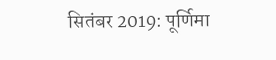सितंबर 2019: पूर्णिमा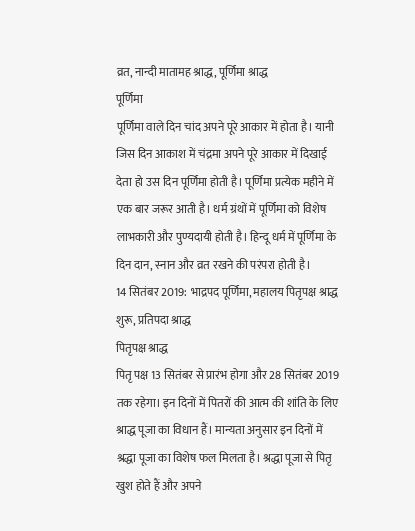व्रत, नान्दी मातामह श्राद्ध, पूर्णिमा श्राद्ध
पूर्णिमा
पूर्णिमा वाले दिन चांद अपने पूरे आकार में होता है। यानी जिस दिन आकाश में चंद्रमा अपने पूरे आकार में दिखाई देता हो उस दिन पूर्णिमा होती है। पूर्णिमा प्रत्येक महीने में एक बार जरूर आती है। धर्म ग्रंथों में पूर्णिमा को विशेष लाभकारी और पुण्यदायी होती है। हिन्दू धर्म में पूर्णिमा के दिन दान, स्नान और व्रत रखने की परंपरा होती है।
14 सितंबर 2019: भाद्रपद पूर्णिमा, महालय पितृपक्ष श्राद्ध शुरू, प्रतिपदा श्राद्ध
पितृपक्ष श्राद्ध
पितृ पक्ष 13 सितंबर से प्रारंभ होगा और 28 सितंबर 2019 तक रहेगा। इन दिनों में पितरों की आत्म की शांति के लिए श्राद्ध पूजा का विधान हैं। मान्यता अनुसार इन दिनों में श्रद्धा पूजा का विशेष फल मिलता है। श्रद्धा पूजा से पितृ खुश होते हैं और अपने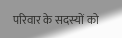परिवार के सदस्यों को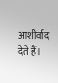आशीर्वाद देते हैं।